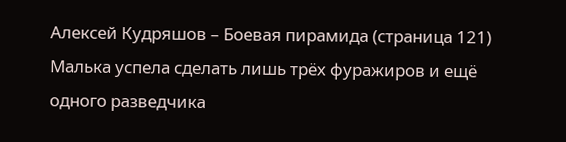Алексей Кудряшов – Боевая пирамида (страница 121)
Малька успела сделать лишь трёх фуражиров и ещё одного разведчика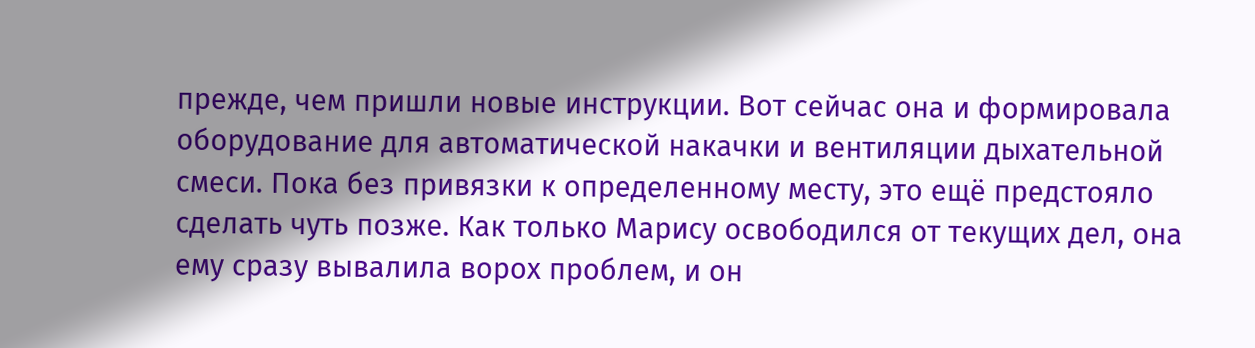прежде, чем пришли новые инструкции. Вот сейчас она и формировала оборудование для автоматической накачки и вентиляции дыхательной смеси. Пока без привязки к определенному месту, это ещё предстояло сделать чуть позже. Как только Марису освободился от текущих дел, она ему сразу вывалила ворох проблем, и он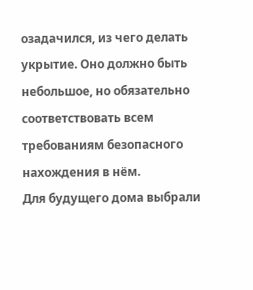озадачился, из чего делать укрытие. Оно должно быть небольшое, но обязательно соответствовать всем требованиям безопасного нахождения в нём.
Для будущего дома выбрали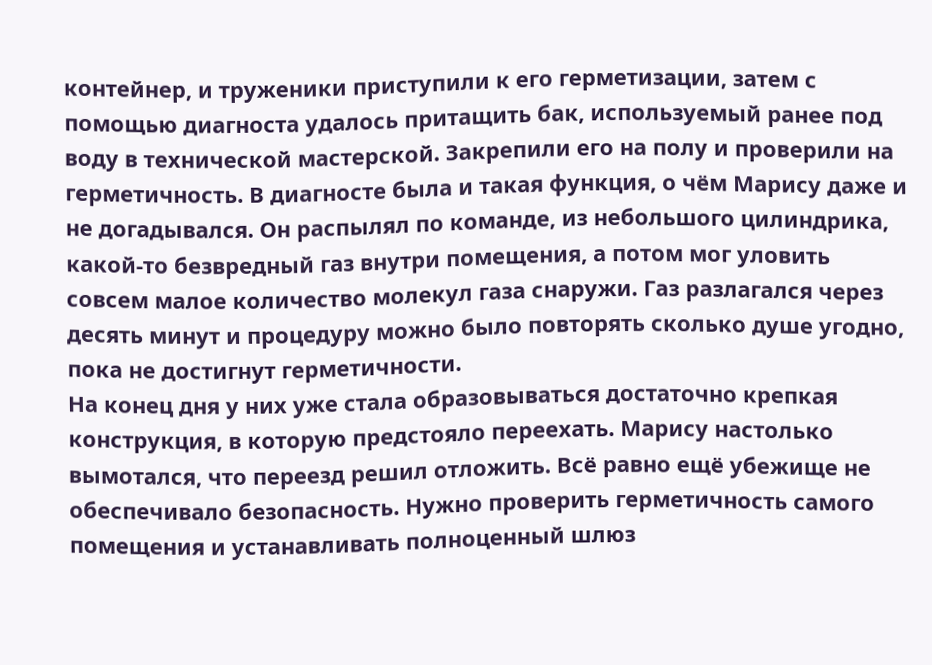контейнер, и труженики приступили к его герметизации, затем с помощью диагноста удалось притащить бак, используемый ранее под воду в технической мастерской. Закрепили его на полу и проверили на герметичность. В диагносте была и такая функция, о чём Марису даже и не догадывался. Он распылял по команде, из небольшого цилиндрика, какой-то безвредный газ внутри помещения, а потом мог уловить совсем малое количество молекул газа снаружи. Газ разлагался через десять минут и процедуру можно было повторять сколько душе угодно, пока не достигнут герметичности.
На конец дня у них уже стала образовываться достаточно крепкая конструкция, в которую предстояло переехать. Марису настолько вымотался, что переезд решил отложить. Всё равно ещё убежище не обеспечивало безопасность. Нужно проверить герметичность самого помещения и устанавливать полноценный шлюз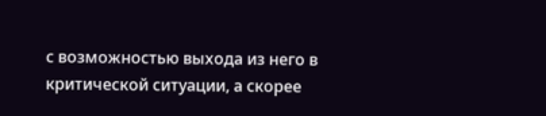с возможностью выхода из него в критической ситуации, а скорее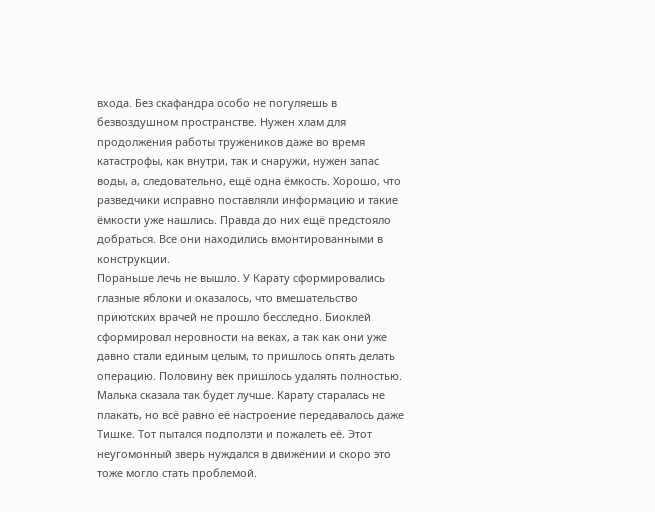входа. Без скафандра особо не погуляешь в безвоздушном пространстве. Нужен хлам для продолжения работы тружеников даже во время катастрофы, как внутри, так и снаружи, нужен запас воды, а, следовательно, ещё одна ёмкость. Хорошо, что разведчики исправно поставляли информацию и такие ёмкости уже нашлись. Правда до них ещё предстояло добраться. Все они находились вмонтированными в конструкции.
Пораньше лечь не вышло. У Карату сформировались глазные яблоки и оказалось, что вмешательство приютских врачей не прошло бесследно. Биоклей сформировал неровности на веках, а так как они уже давно стали единым целым, то пришлось опять делать операцию. Половину век пришлось удалять полностью. Малька сказала так будет лучше. Карату старалась не плакать, но всё равно её настроение передавалось даже Тишке. Тот пытался подползти и пожалеть её. Этот неугомонный зверь нуждался в движении и скоро это тоже могло стать проблемой.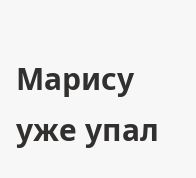Марису уже упал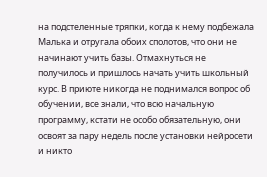на подстеленные тряпки, когда к нему подбежала Малька и отругала обоих сполотов, что они не начинают учить базы. Отмахнуться не получилось и пришлось начать учить школьный курс. В приюте никогда не поднимался вопрос об обучении, все знали, что всю начальную программу, кстати не особо обязательную, они освоят за пару недель после установки нейросети и никто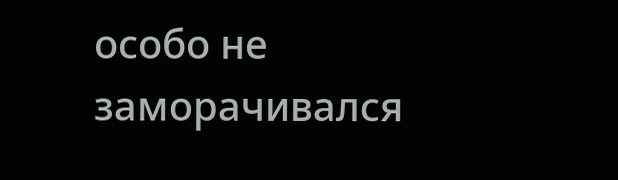особо не заморачивался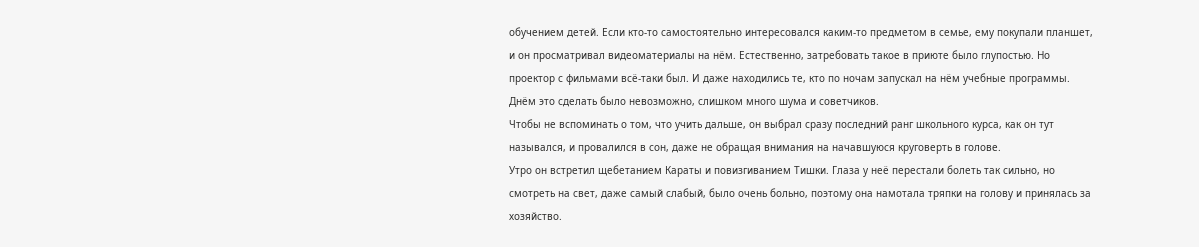обучением детей. Если кто-то самостоятельно интересовался каким-то предметом в семье, ему покупали планшет, и он просматривал видеоматериалы на нём. Естественно, затребовать такое в приюте было глупостью. Но проектор с фильмами всё-таки был. И даже находились те, кто по ночам запускал на нём учебные программы. Днём это сделать было невозможно, слишком много шума и советчиков.
Чтобы не вспоминать о том, что учить дальше, он выбрал сразу последний ранг школьного курса, как он тут назывался, и провалился в сон, даже не обращая внимания на начавшуюся круговерть в голове.
Утро он встретил щебетанием Караты и повизгиванием Тишки. Глаза у неё перестали болеть так сильно, но смотреть на свет, даже самый слабый, было очень больно, поэтому она намотала тряпки на голову и принялась за хозяйство.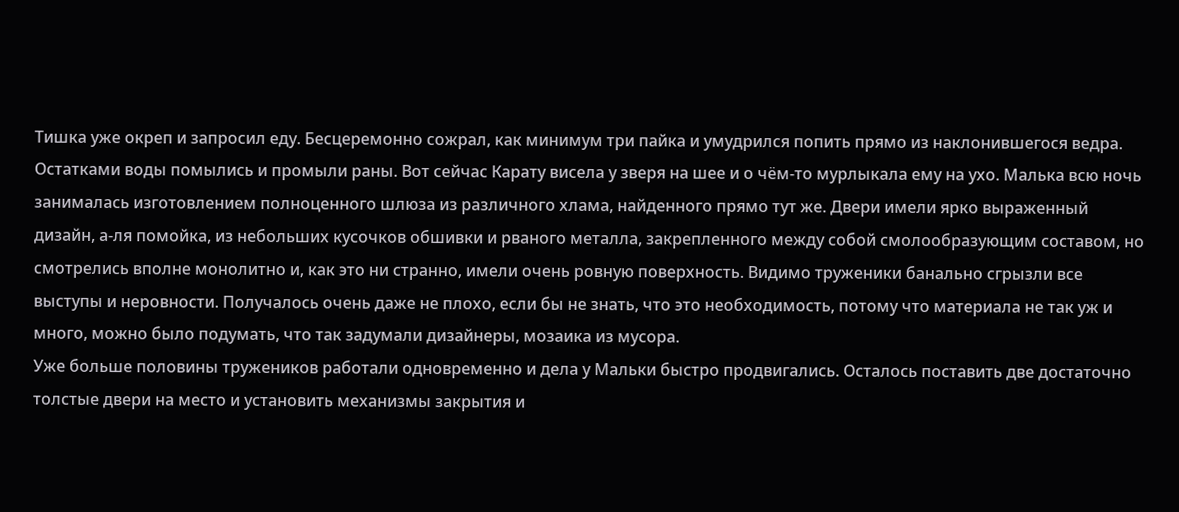Тишка уже окреп и запросил еду. Бесцеремонно сожрал, как минимум три пайка и умудрился попить прямо из наклонившегося ведра. Остатками воды помылись и промыли раны. Вот сейчас Карату висела у зверя на шее и о чём-то мурлыкала ему на ухо. Малька всю ночь занималась изготовлением полноценного шлюза из различного хлама, найденного прямо тут же. Двери имели ярко выраженный дизайн, а-ля помойка, из небольших кусочков обшивки и рваного металла, закрепленного между собой смолообразующим составом, но смотрелись вполне монолитно и, как это ни странно, имели очень ровную поверхность. Видимо труженики банально сгрызли все выступы и неровности. Получалось очень даже не плохо, если бы не знать, что это необходимость, потому что материала не так уж и много, можно было подумать, что так задумали дизайнеры, мозаика из мусора.
Уже больше половины тружеников работали одновременно и дела у Мальки быстро продвигались. Осталось поставить две достаточно толстые двери на место и установить механизмы закрытия и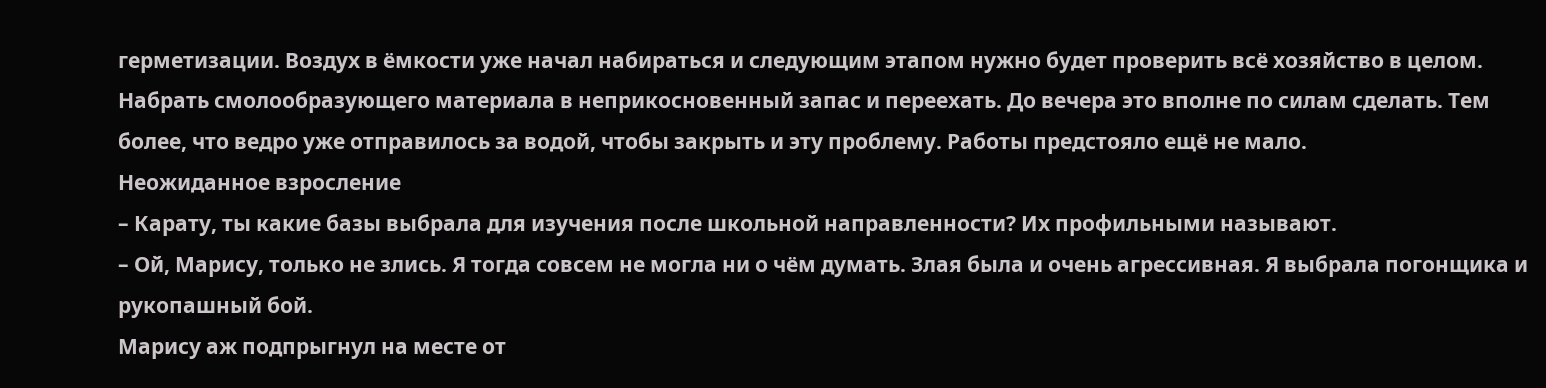герметизации. Воздух в ёмкости уже начал набираться и следующим этапом нужно будет проверить всё хозяйство в целом. Набрать смолообразующего материала в неприкосновенный запас и переехать. До вечера это вполне по силам сделать. Тем более, что ведро уже отправилось за водой, чтобы закрыть и эту проблему. Работы предстояло ещё не мало.
Неожиданное взросление
– Карату, ты какие базы выбрала для изучения после школьной направленности? Их профильными называют.
– Ой, Марису, только не злись. Я тогда совсем не могла ни о чём думать. Злая была и очень агрессивная. Я выбрала погонщика и рукопашный бой.
Марису аж подпрыгнул на месте от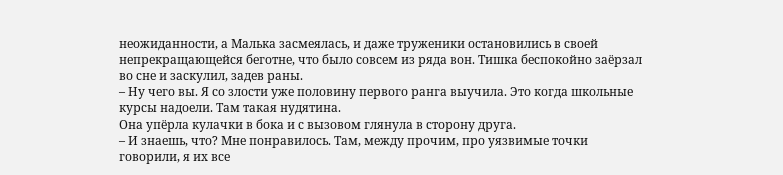неожиданности, а Малька засмеялась, и даже труженики остановились в своей непрекращающейся беготне, что было совсем из ряда вон. Тишка беспокойно заёрзал во сне и заскулил, задев раны.
– Ну чего вы. Я со злости уже половину первого ранга выучила. Это когда школьные курсы надоели. Там такая нудятина.
Она упёрла кулачки в бока и с вызовом глянула в сторону друга.
– И знаешь, что? Мне понравилось. Там, между прочим, про уязвимые точки говорили, я их все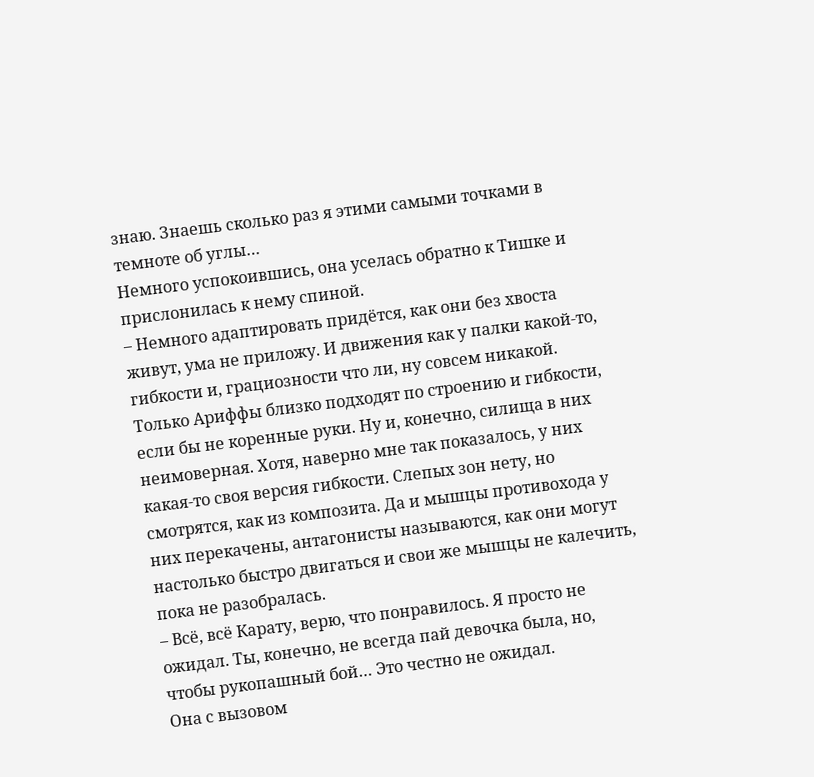знаю. Знаешь сколько раз я этими самыми точками в темноте об углы…
Немного успокоившись, она уселась обратно к Тишке и прислонилась к нему спиной.
– Немного адаптировать придётся, как они без хвоста живут, ума не приложу. И движения как у палки какой-то, гибкости и, грациозности что ли, ну совсем никакой. Только Ариффы близко подходят по строению и гибкости, если бы не коренные руки. Ну и, конечно, силища в них неимоверная. Хотя, наверно мне так показалось, у них какая-то своя версия гибкости. Слепых зон нету, но смотрятся, как из композита. Да и мышцы противохода у них перекачены, антагонисты называются, как они могут настолько быстро двигаться и свои же мышцы не калечить, пока не разобралась.
– Всё, всё Карату, верю, что понравилось. Я просто не ожидал. Ты, конечно, не всегда пай девочка была, но, чтобы рукопашный бой… Это честно не ожидал.
Она с вызовом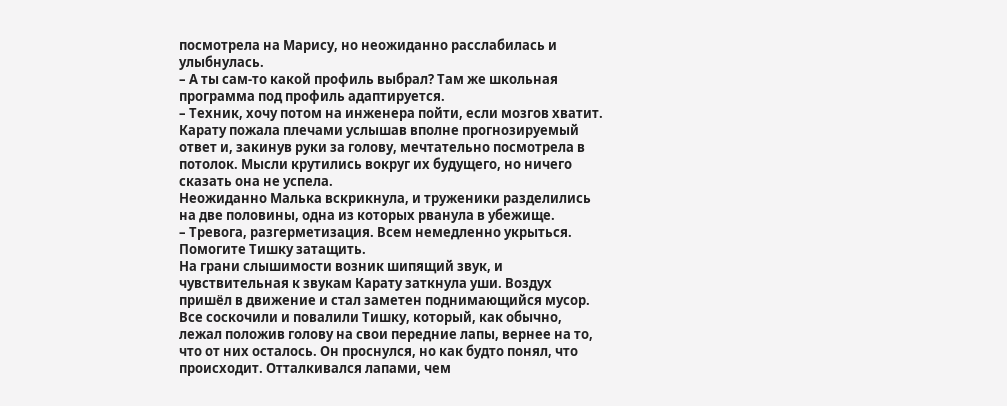посмотрела на Марису, но неожиданно расслабилась и улыбнулась.
– А ты сам-то какой профиль выбрал? Там же школьная программа под профиль адаптируется.
– Техник, хочу потом на инженера пойти, если мозгов хватит.
Карату пожала плечами услышав вполне прогнозируемый ответ и, закинув руки за голову, мечтательно посмотрела в потолок. Мысли крутились вокруг их будущего, но ничего сказать она не успела.
Неожиданно Малька вскрикнула, и труженики разделились на две половины, одна из которых рванула в убежище.
– Тревога, разгерметизация. Всем немедленно укрыться. Помогите Тишку затащить.
На грани слышимости возник шипящий звук, и чувствительная к звукам Карату заткнула уши. Воздух пришёл в движение и стал заметен поднимающийся мусор. Все соскочили и повалили Тишку, который, как обычно, лежал положив голову на свои передние лапы, вернее на то, что от них осталось. Он проснулся, но как будто понял, что происходит. Отталкивался лапами, чем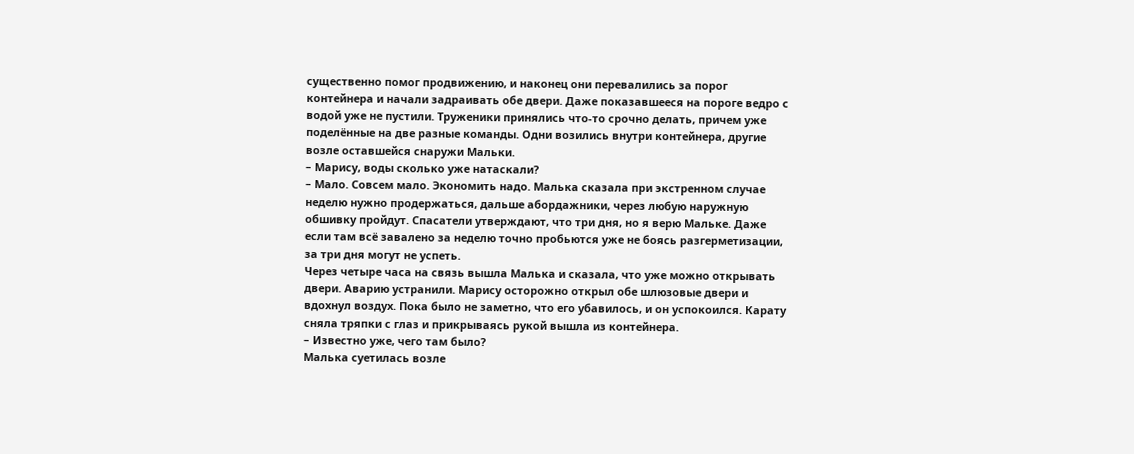существенно помог продвижению, и наконец они перевалились за порог контейнера и начали задраивать обе двери. Даже показавшееся на пороге ведро с водой уже не пустили. Труженики принялись что-то срочно делать, причем уже поделённые на две разные команды. Одни возились внутри контейнера, другие возле оставшейся снаружи Мальки.
– Марису, воды сколько уже натаскали?
– Мало. Совсем мало. Экономить надо. Малька сказала при экстренном случае неделю нужно продержаться, дальше абордажники, через любую наружную обшивку пройдут. Спасатели утверждают, что три дня, но я верю Мальке. Даже если там всё завалено за неделю точно пробьются уже не боясь разгерметизации, за три дня могут не успеть.
Через четыре часа на связь вышла Малька и сказала, что уже можно открывать двери. Аварию устранили. Марису осторожно открыл обе шлюзовые двери и вдохнул воздух. Пока было не заметно, что его убавилось, и он успокоился. Карату сняла тряпки с глаз и прикрываясь рукой вышла из контейнера.
– Известно уже, чего там было?
Малька суетилась возле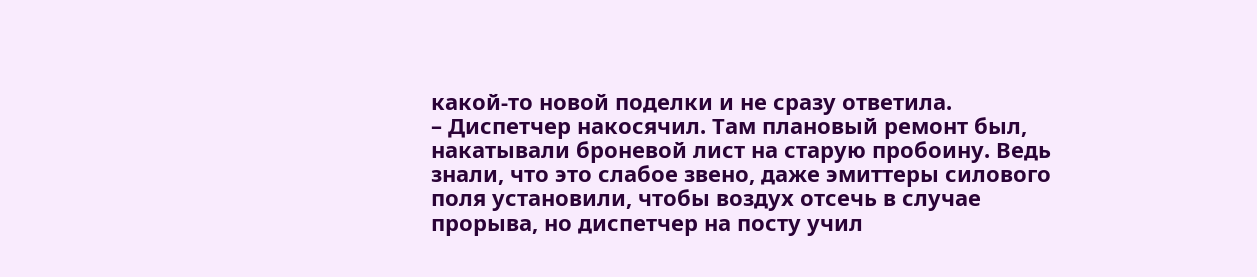какой-то новой поделки и не сразу ответила.
– Диспетчер накосячил. Там плановый ремонт был, накатывали броневой лист на старую пробоину. Ведь знали, что это слабое звено, даже эмиттеры силового поля установили, чтобы воздух отсечь в случае прорыва, но диспетчер на посту учил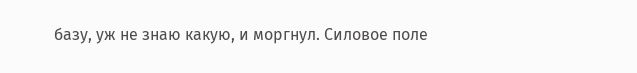базу, уж не знаю какую, и моргнул. Силовое поле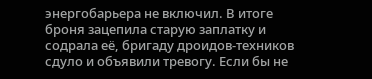энергобарьера не включил. В итоге броня зацепила старую заплатку и содрала её, бригаду дроидов-техников сдуло и объявили тревогу. Если бы не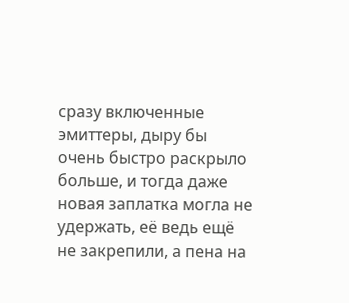сразу включенные эмиттеры, дыру бы очень быстро раскрыло больше, и тогда даже новая заплатка могла не удержать, её ведь ещё не закрепили, а пена на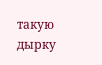такую дырку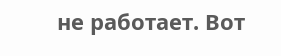не работает. Вот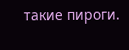такие пироги.